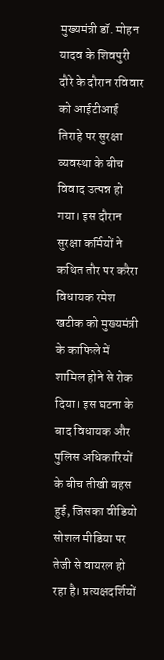मुख्यमंत्री डॉ. मोहन यादव के शिवपुरी दौरे के दौरान रविवार को आईटीआई तिराहे पर सुरक्षा व्यवस्था के बीच विवाद उत्पन्न हो गया। इस दौरान सुरक्षा कर्मियों ने कथित तौर पर करैरा विधायक रमेश खटीक को मुख्यमंत्री के काफिले में शामिल होने से रोक दिया। इस घटना के बाद विधायक और पुलिस अधिकारियों के बीच तीखी बहस हुई, जिसका वीडियो सोशल मीडिया पर तेजी से वायरल हो रहा है। प्रत्यक्षदर्शियों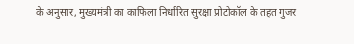के अनुसार, मुख्यमंत्री का काफिला निर्धारित सुरक्षा प्रोटोकॉल के तहत गुजर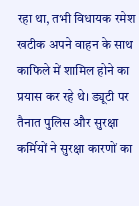रहा था, तभी विधायक रमेश खटीक अपने वाहन के साथ काफिले में शामिल होने का प्रयास कर रहे थे। ड्यूटी पर तैनात पुलिस और सुरक्षा कर्मियों ने सुरक्षा कारणों का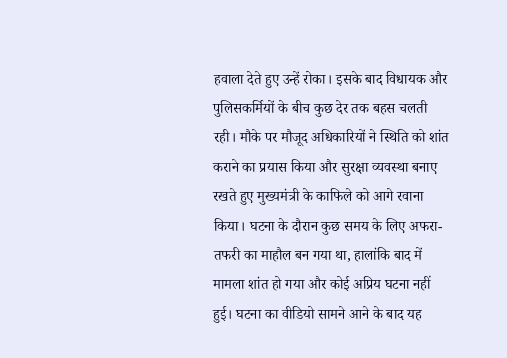हवाला देते हुए उन्हें रोका। इसके बाद विधायक और पुलिसकर्मियों के बीच कुछ देर तक बहस चलती रही। मौके पर मौजूद अधिकारियों ने स्थिति को शांत कराने का प्रयास किया और सुरक्षा व्यवस्था बनाए रखते हुए मुख्यमंत्री के काफिले को आगे रवाना किया। घटना के दौरान कुछ समय के लिए अफरा-तफरी का माहौल बन गया था, हालांकि बाद में मामला शांत हो गया और कोई अप्रिय घटना नहीं हुई। घटना का वीडियो सामने आने के बाद यह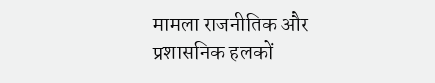मामला राजनीतिक और प्रशासनिक हलकों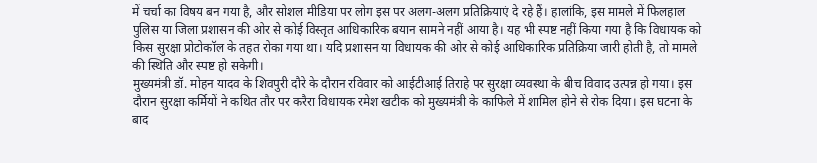में चर्चा का विषय बन गया है, और सोशल मीडिया पर लोग इस पर अलग-अलग प्रतिक्रियाएं दे रहे हैं। हालांकि, इस मामले में फिलहाल पुलिस या जिला प्रशासन की ओर से कोई विस्तृत आधिकारिक बयान सामने नहीं आया है। यह भी स्पष्ट नहीं किया गया है कि विधायक को किस सुरक्षा प्रोटोकॉल के तहत रोका गया था। यदि प्रशासन या विधायक की ओर से कोई आधिकारिक प्रतिक्रिया जारी होती है, तो मामले की स्थिति और स्पष्ट हो सकेगी।
मुख्यमंत्री डॉ. मोहन यादव के शिवपुरी दौरे के दौरान रविवार को आईटीआई तिराहे पर सुरक्षा व्यवस्था के बीच विवाद उत्पन्न हो गया। इस दौरान सुरक्षा कर्मियों ने कथित तौर पर करैरा विधायक रमेश खटीक को मुख्यमंत्री के काफिले में शामिल होने से रोक दिया। इस घटना के बाद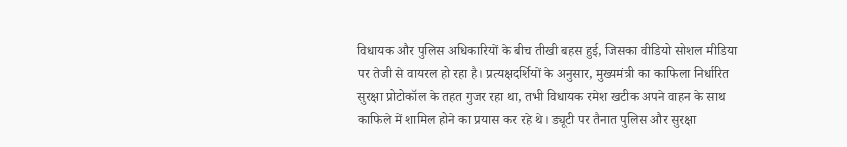विधायक और पुलिस अधिकारियों के बीच तीखी बहस हुई, जिसका वीडियो सोशल मीडिया पर तेजी से वायरल हो रहा है। प्रत्यक्षदर्शियों के अनुसार, मुख्यमंत्री का काफिला निर्धारित सुरक्षा प्रोटोकॉल के तहत गुजर रहा था, तभी विधायक रमेश खटीक अपने वाहन के साथ काफिले में शामिल होने का प्रयास कर रहे थे। ड्यूटी पर तैनात पुलिस और सुरक्षा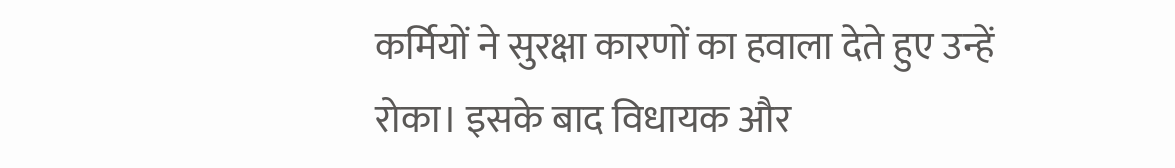कर्मियों ने सुरक्षा कारणों का हवाला देते हुए उन्हें रोका। इसके बाद विधायक और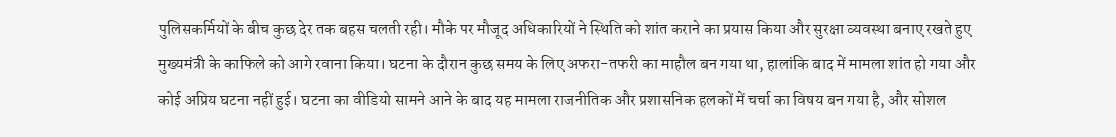पुलिसकर्मियों के बीच कुछ देर तक बहस चलती रही। मौके पर मौजूद अधिकारियों ने स्थिति को शांत कराने का प्रयास किया और सुरक्षा व्यवस्था बनाए रखते हुए मुख्यमंत्री के काफिले को आगे रवाना किया। घटना के दौरान कुछ समय के लिए अफरा-तफरी का माहौल बन गया था, हालांकि बाद में मामला शांत हो गया और कोई अप्रिय घटना नहीं हुई। घटना का वीडियो सामने आने के बाद यह मामला राजनीतिक और प्रशासनिक हलकों में चर्चा का विषय बन गया है, और सोशल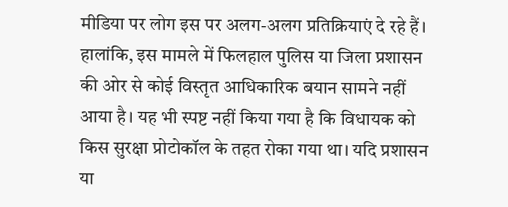मीडिया पर लोग इस पर अलग-अलग प्रतिक्रियाएं दे रहे हैं। हालांकि, इस मामले में फिलहाल पुलिस या जिला प्रशासन की ओर से कोई विस्तृत आधिकारिक बयान सामने नहीं आया है। यह भी स्पष्ट नहीं किया गया है कि विधायक को किस सुरक्षा प्रोटोकॉल के तहत रोका गया था। यदि प्रशासन या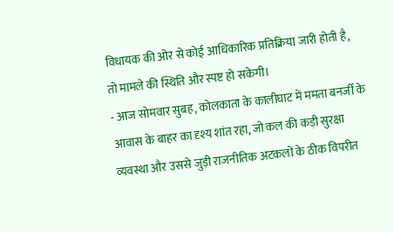विधायक की ओर से कोई आधिकारिक प्रतिक्रिया जारी होती है, तो मामले की स्थिति और स्पष्ट हो सकेगी।
- आज सोमवार सुबह, कोलकाता के कालीघाट में ममता बनर्जी के आवास के बाहर का दृश्य शांत रहा, जो कल की कड़ी सुरक्षा व्यवस्था और उससे जुड़ी राजनीतिक अटकलों के ठीक विपरीत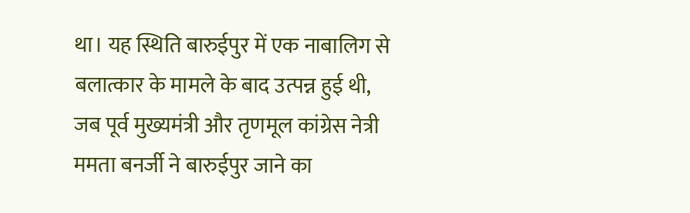था। यह स्थिति बारुईपुर में एक नाबालिग से बलात्कार के मामले के बाद उत्पन्न हुई थी, जब पूर्व मुख्यमंत्री और तृणमूल कांग्रेस नेत्री ममता बनर्जी ने बारुईपुर जाने का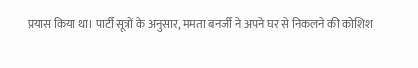प्रयास किया था। पार्टी सूत्रों के अनुसार, ममता बनर्जी ने अपने घर से निकलने की कोशिश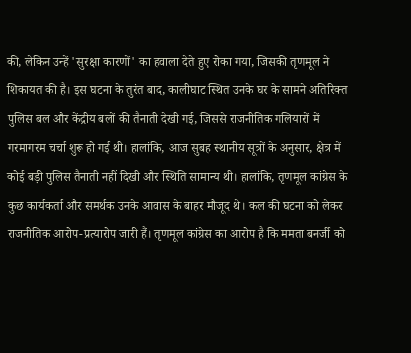की, लेकिन उन्हें 'सुरक्षा कारणों' का हवाला देते हुए रोका गया, जिसकी तृणमूल ने शिकायत की है। इस घटना के तुरंत बाद, कालीघाट स्थित उनके घर के सामने अतिरिक्त पुलिस बल और केंद्रीय बलों की तैनाती देखी गई, जिससे राजनीतिक गलियारों में गरमागरम चर्चा शुरू हो गई थी। हालांकि, आज सुबह स्थानीय सूत्रों के अनुसार, क्षेत्र में कोई बड़ी पुलिस तैनाती नहीं दिखी और स्थिति सामान्य थी। हालांकि, तृणमूल कांग्रेस के कुछ कार्यकर्ता और समर्थक उनके आवास के बाहर मौजूद थे। कल की घटना को लेकर राजनीतिक आरोप-प्रत्यारोप जारी हैं। तृणमूल कांग्रेस का आरोप है कि ममता बनर्जी को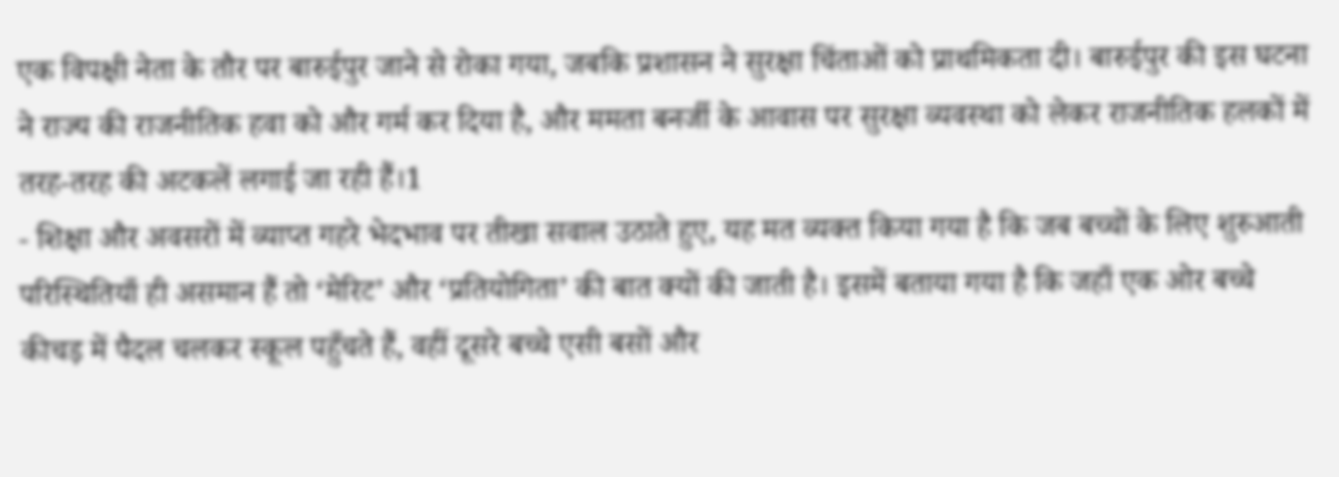एक विपक्षी नेता के तौर पर बारुईपुर जाने से रोका गया, जबकि प्रशासन ने सुरक्षा चिंताओं को प्राथमिकता दी। बारुईपुर की इस घटना ने राज्य की राजनीतिक हवा को और गर्म कर दिया है, और ममता बनर्जी के आवास पर सुरक्षा व्यवस्था को लेकर राजनीतिक हलकों में तरह-तरह की अटकलें लगाई जा रही हैं।1
- शिक्षा और अवसरों में व्याप्त गहरे भेदभाव पर तीखा सवाल उठाते हुए, यह मत व्यक्त किया गया है कि जब बच्चों के लिए शुरुआती परिस्थितियाँ ही असमान हैं तो ‘मेरिट’ और ‘प्रतियोगिता’ की बात क्यों की जाती है। इसमें बताया गया है कि जहाँ एक ओर बच्चे कीचड़ में पैदल चलकर स्कूल पहुँचते हैं, वहीं दूसरे बच्चे एसी बसों और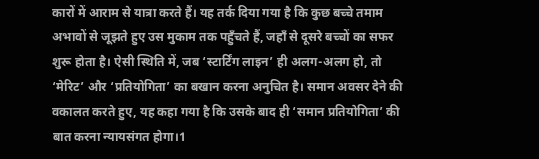कारों में आराम से यात्रा करते हैं। यह तर्क दिया गया है कि कुछ बच्चे तमाम अभावों से जूझते हुए उस मुकाम तक पहुँचते हैं, जहाँ से दूसरे बच्चों का सफर शुरू होता है। ऐसी स्थिति में, जब ‘स्टार्टिंग लाइन’ ही अलग-अलग हो, तो ‘मेरिट’ और ‘प्रतियोगिता’ का बखान करना अनुचित है। समान अवसर देने की वकालत करते हुए, यह कहा गया है कि उसके बाद ही ‘समान प्रतियोगिता’ की बात करना न्यायसंगत होगा।1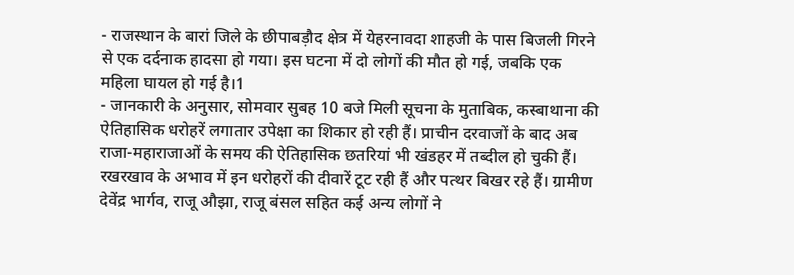- राजस्थान के बारां जिले के छीपाबड़ौद क्षेत्र में येहरनावदा शाहजी के पास बिजली गिरने से एक दर्दनाक हादसा हो गया। इस घटना में दो लोगों की मौत हो गई, जबकि एक महिला घायल हो गई है।1
- जानकारी के अनुसार, सोमवार सुबह 10 बजे मिली सूचना के मुताबिक, कस्बाथाना की ऐतिहासिक धरोहरें लगातार उपेक्षा का शिकार हो रही हैं। प्राचीन दरवाजों के बाद अब राजा-महाराजाओं के समय की ऐतिहासिक छतरियां भी खंडहर में तब्दील हो चुकी हैं। रखरखाव के अभाव में इन धरोहरों की दीवारें टूट रही हैं और पत्थर बिखर रहे हैं। ग्रामीण देवेंद्र भार्गव, राजू औझा, राजू बंसल सहित कई अन्य लोगों ने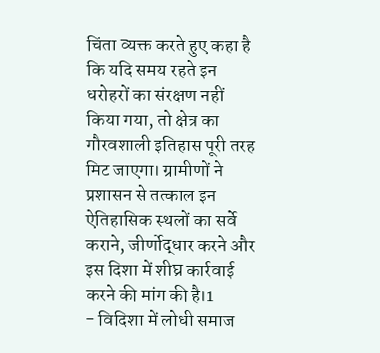चिंता व्यक्त करते हुए कहा है कि यदि समय रहते इन धरोहरों का संरक्षण नहीं किया गया, तो क्षेत्र का गौरवशाली इतिहास पूरी तरह मिट जाएगा। ग्रामीणों ने प्रशासन से तत्काल इन ऐतिहासिक स्थलों का सर्वे कराने, जीर्णोद्धार करने और इस दिशा में शीघ्र कार्रवाई करने की मांग की है।1
- विदिशा में लोधी समाज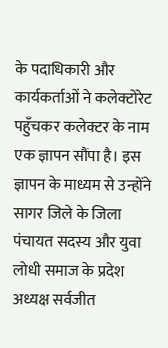के पदाधिकारी और कार्यकर्ताओं ने कलेक्टोरेट पहुँचकर कलेक्टर के नाम एक ज्ञापन सौंपा है। इस ज्ञापन के माध्यम से उन्होंने सागर जिले के जिला पंचायत सदस्य और युवा लोधी समाज के प्रदेश अध्यक्ष सर्वजीत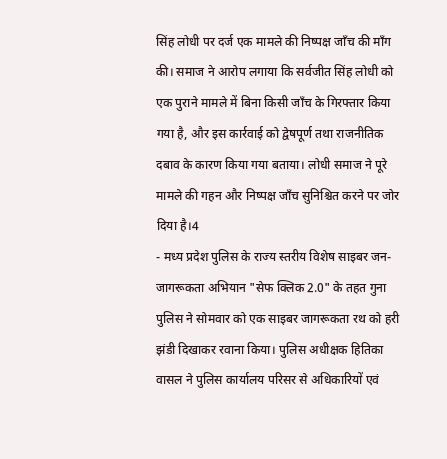सिंह लोधी पर दर्ज एक मामले की निष्पक्ष जाँच की माँग की। समाज ने आरोप लगाया कि सर्वजीत सिंह लोधी को एक पुराने मामले में बिना किसी जाँच के गिरफ्तार किया गया है, और इस कार्रवाई को द्वेषपूर्ण तथा राजनीतिक दबाव के कारण किया गया बताया। लोधी समाज ने पूरे मामले की गहन और निष्पक्ष जाँच सुनिश्चित करने पर जोर दिया है।4
- मध्य प्रदेश पुलिस के राज्य स्तरीय विशेष साइबर जन-जागरूकता अभियान "सेफ क्लिक 2.0" के तहत गुना पुलिस ने सोमवार को एक साइबर जागरूकता रथ को हरी झंडी दिखाकर रवाना किया। पुलिस अधीक्षक हितिका वासल ने पुलिस कार्यालय परिसर से अधिकारियों एवं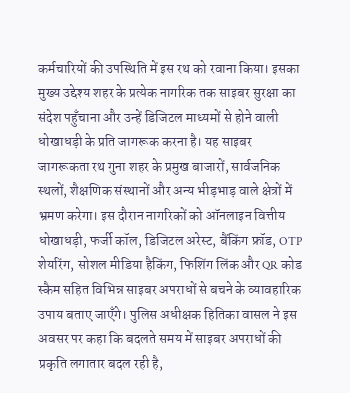कर्मचारियों की उपस्थिति में इस रथ को रवाना किया। इसका मुख्य उद्देश्य शहर के प्रत्येक नागरिक तक साइबर सुरक्षा का संदेश पहुँचाना और उन्हें डिजिटल माध्यमों से होने वाली धोखाधड़ी के प्रति जागरूक करना है। यह साइबर जागरूकता रथ गुना शहर के प्रमुख बाजारों, सार्वजनिक स्थलों, शैक्षणिक संस्थानों और अन्य भीड़भाड़ वाले क्षेत्रों में भ्रमण करेगा। इस दौरान नागरिकों को ऑनलाइन वित्तीय धोखाधड़ी, फर्जी कॉल, डिजिटल अरेस्ट, बैंकिंग फ्रॉड, OTP शेयरिंग, सोशल मीडिया हैकिंग, फिशिंग लिंक और QR कोड स्कैम सहित विभिन्न साइबर अपराधों से बचने के व्यावहारिक उपाय बताए जाएँगे। पुलिस अधीक्षक हितिका वासल ने इस अवसर पर कहा कि बदलते समय में साइबर अपराधों की प्रकृति लगातार बदल रही है,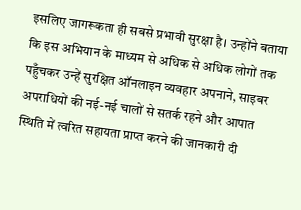इसलिए जागरूकता ही सबसे प्रभावी सुरक्षा है। उन्होंने बताया कि इस अभियान के माध्यम से अधिक से अधिक लोगों तक पहुँचकर उन्हें सुरक्षित ऑनलाइन व्यवहार अपनाने, साइबर अपराधियों की नई-नई चालों से सतर्क रहने और आपात स्थिति में त्वरित सहायता प्राप्त करने की जानकारी दी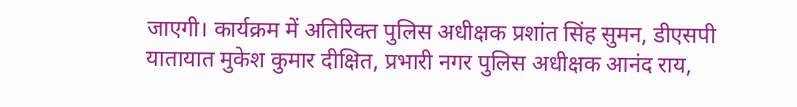जाएगी। कार्यक्रम में अतिरिक्त पुलिस अधीक्षक प्रशांत सिंह सुमन, डीएसपी यातायात मुकेश कुमार दीक्षित, प्रभारी नगर पुलिस अधीक्षक आनंद राय,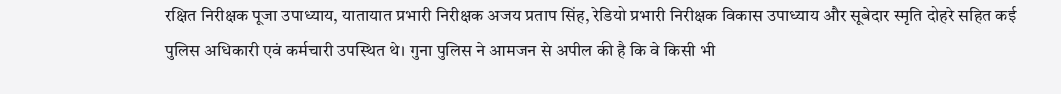रक्षित निरीक्षक पूजा उपाध्याय, यातायात प्रभारी निरीक्षक अजय प्रताप सिंह, रेडियो प्रभारी निरीक्षक विकास उपाध्याय और सूबेदार स्मृति दोहरे सहित कई पुलिस अधिकारी एवं कर्मचारी उपस्थित थे। गुना पुलिस ने आमजन से अपील की है कि वे किसी भी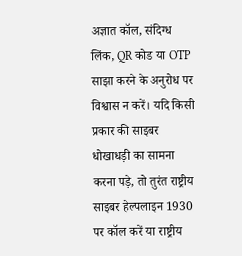अज्ञात कॉल, संदिग्ध लिंक, QR कोड या OTP साझा करने के अनुरोध पर विश्वास न करें। यदि किसी प्रकार की साइबर धोखाधड़ी का सामना करना पड़े, तो तुरंत राष्ट्रीय साइबर हेल्पलाइन 1930 पर कॉल करें या राष्ट्रीय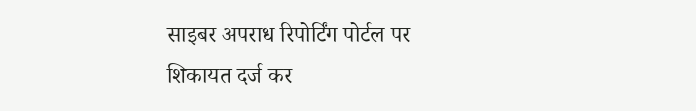साइबर अपराध रिपोर्टिंग पोर्टल पर शिकायत दर्ज कर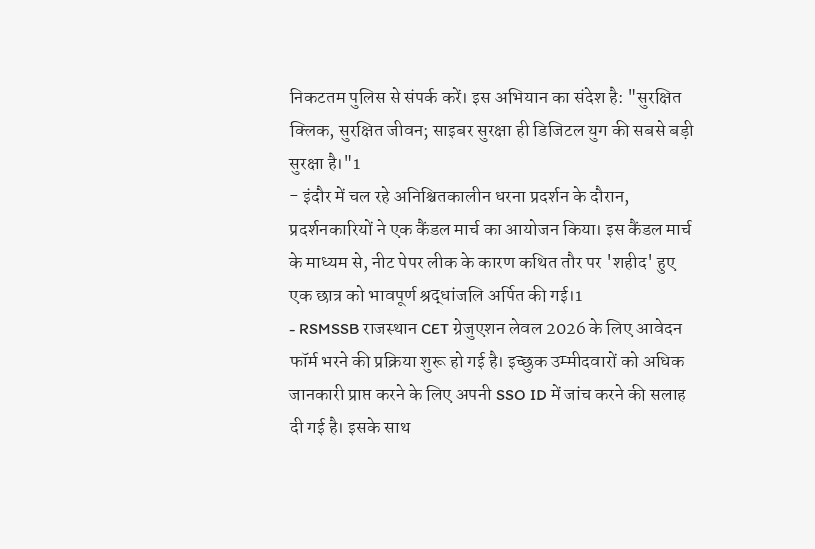निकटतम पुलिस से संपर्क करें। इस अभियान का संदेश है: "सुरक्षित क्लिक, सुरक्षित जीवन; साइबर सुरक्षा ही डिजिटल युग की सबसे बड़ी सुरक्षा है।"1
- इंदौर में चल रहे अनिश्चितकालीन धरना प्रदर्शन के दौरान, प्रदर्शनकारियों ने एक कैंडल मार्च का आयोजन किया। इस कैंडल मार्च के माध्यम से, नीट पेपर लीक के कारण कथित तौर पर 'शहीद' हुए एक छात्र को भावपूर्ण श्रद्धांजलि अर्पित की गई।1
- RSMSSB राजस्थान CET ग्रेजुएशन लेवल 2026 के लिए आवेदन फॉर्म भरने की प्रक्रिया शुरू हो गई है। इच्छुक उम्मीदवारों को अधिक जानकारी प्राप्त करने के लिए अपनी SSO ID में जांच करने की सलाह दी गई है। इसके साथ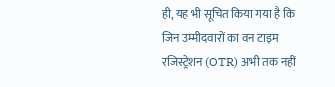ही, यह भी सूचित किया गया है कि जिन उम्मीदवारों का वन टाइम रजिस्ट्रेशन (OTR) अभी तक नहीं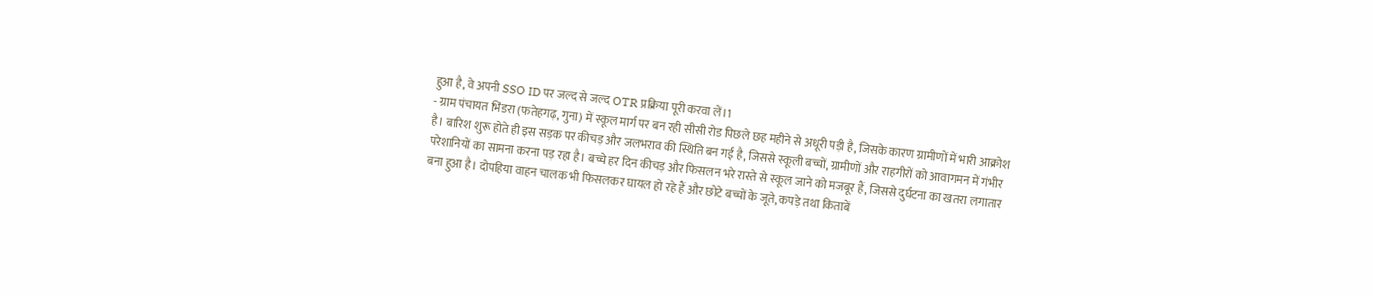हुआ है, वे अपनी SSO ID पर जल्द से जल्द OTR प्रक्रिया पूरी करवा लें।1
- ग्राम पंचायत भिंडरा (फतेहगढ़, गुना) में स्कूल मार्ग पर बन रही सीसी रोड पिछले छह महीने से अधूरी पड़ी है, जिसके कारण ग्रामीणों में भारी आक्रोश है। बारिश शुरू होते ही इस सड़क पर कीचड़ और जलभराव की स्थिति बन गई है, जिससे स्कूली बच्चों, ग्रामीणों और राहगीरों को आवागमन में गंभीर परेशानियों का सामना करना पड़ रहा है। बच्चे हर दिन कीचड़ और फिसलन भरे रास्ते से स्कूल जाने को मजबूर हैं, जिससे दुर्घटना का खतरा लगातार बना हुआ है। दोपहिया वाहन चालक भी फिसलकर घायल हो रहे हैं और छोटे बच्चों के जूते, कपड़े तथा किताबें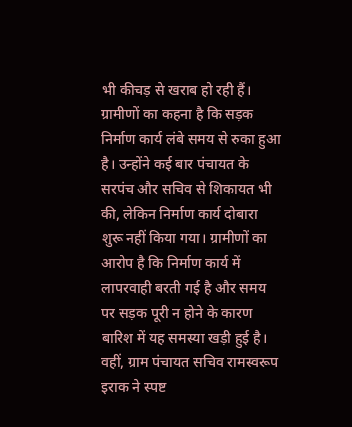भी कीचड़ से खराब हो रही हैं। ग्रामीणों का कहना है कि सड़क निर्माण कार्य लंबे समय से रुका हुआ है। उन्होंने कई बार पंचायत के सरपंच और सचिव से शिकायत भी की, लेकिन निर्माण कार्य दोबारा शुरू नहीं किया गया। ग्रामीणों का आरोप है कि निर्माण कार्य में लापरवाही बरती गई है और समय पर सड़क पूरी न होने के कारण बारिश में यह समस्या खड़ी हुई है। वहीं, ग्राम पंचायत सचिव रामस्वरूप इराक ने स्पष्ट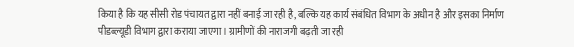किया है कि यह सीसी रोड पंचायत द्वारा नहीं बनाई जा रही है, बल्कि यह कार्य संबंधित विभाग के अधीन है और इसका निर्माण पीडब्ल्यूडी विभाग द्वारा कराया जाएगा। ग्रामीणों की नाराजगी बढ़ती जा रही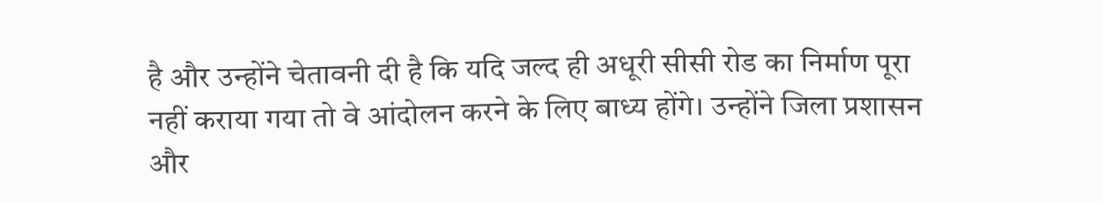है और उन्होंने चेतावनी दी है कि यदि जल्द ही अधूरी सीसी रोड का निर्माण पूरा नहीं कराया गया तो वे आंदोलन करने के लिए बाध्य होंगे। उन्होंने जिला प्रशासन और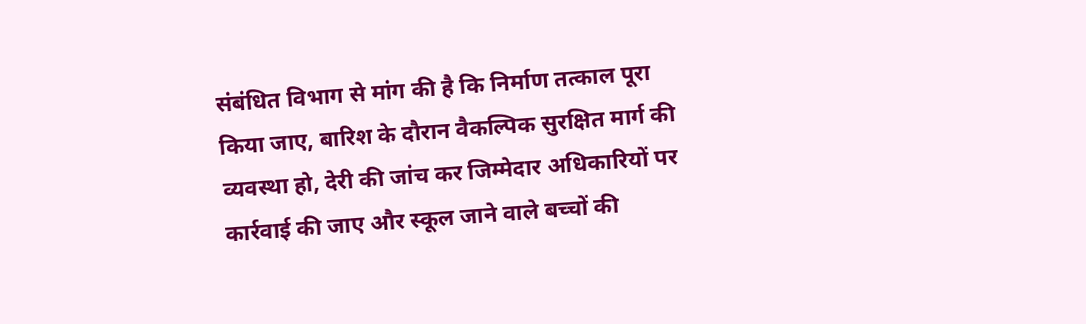संबंधित विभाग से मांग की है कि निर्माण तत्काल पूरा किया जाए, बारिश के दौरान वैकल्पिक सुरक्षित मार्ग की व्यवस्था हो, देरी की जांच कर जिम्मेदार अधिकारियों पर कार्रवाई की जाए और स्कूल जाने वाले बच्चों की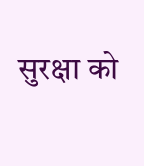सुरक्षा को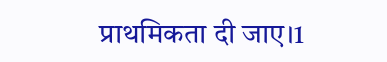प्राथमिकता दी जाए।1